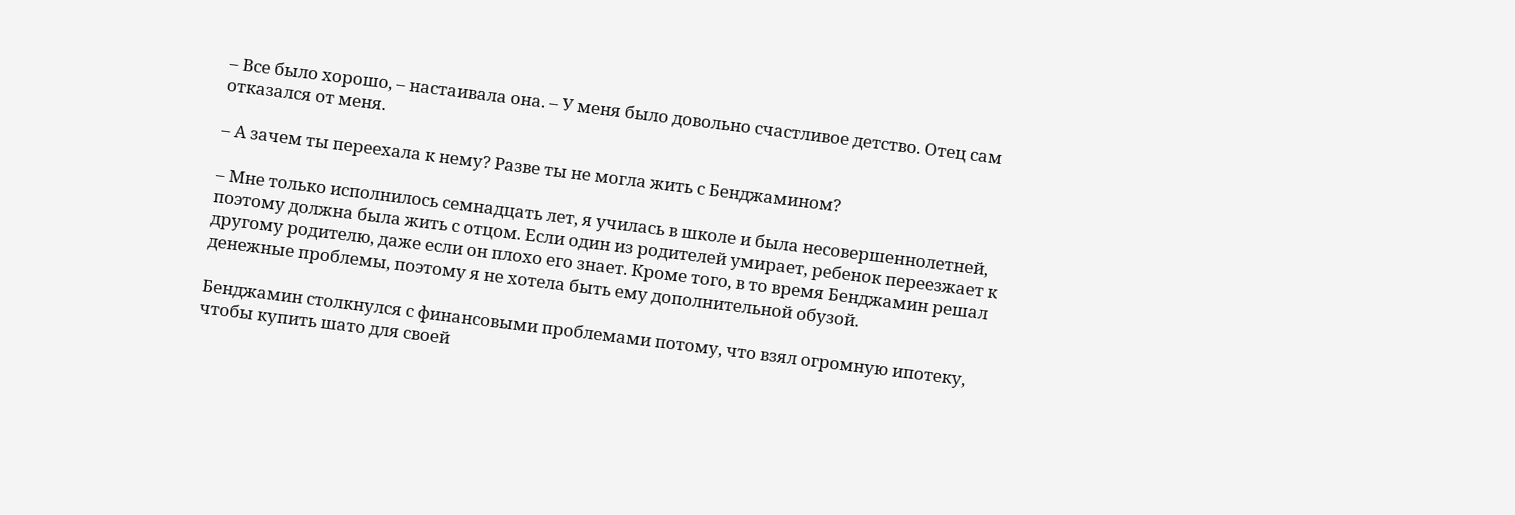– Все было хорошо, – настаивала она. – У меня было довольно счастливое детство. Отец сам отказался от меня.

– А зачем ты переехала к нему? Разве ты не могла жить с Бенджамином?

– Мне только исполнилось семнадцать лет, я училась в школе и была несовершеннолетней, поэтому должна была жить с отцом. Если один из родителей умирает, ребенок переезжает к другому родителю, даже если он плохо его знает. Кроме того, в то время Бенджамин решал денежные проблемы, поэтому я не хотела быть ему дополнительной обузой.

Бенджамин столкнулся с финансовыми проблемами потому, что взял огромную ипотеку, чтобы купить шато для своей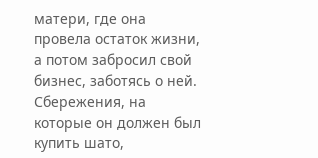матери, где она провела остаток жизни, а потом забросил свой бизнес, заботясь о ней. Сбережения, на которые он должен был купить шато,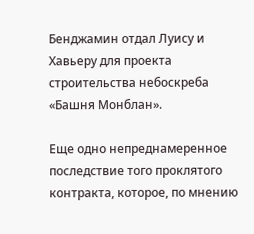Бенджамин отдал Луису и Хавьеру для проекта строительства небоскреба «Башня Монблан».

Еще одно непреднамеренное последствие того проклятого контракта, которое, по мнению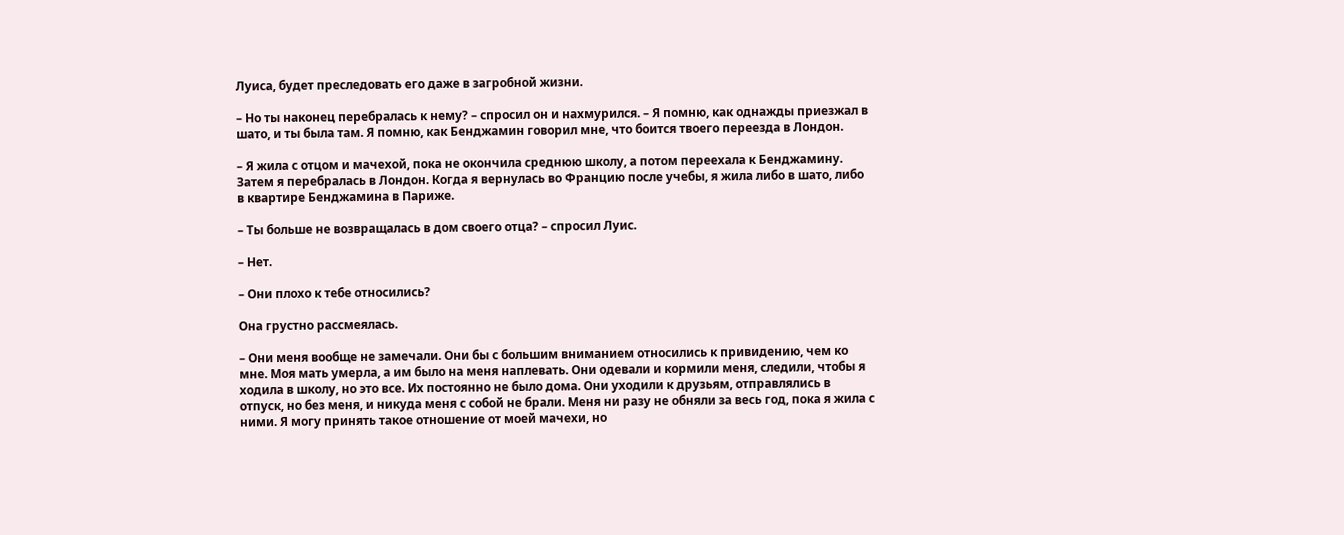Луиса, будет преследовать его даже в загробной жизни.

– Но ты наконец перебралась к нему? – спросил он и нахмурился. – Я помню, как однажды приезжал в шато, и ты была там. Я помню, как Бенджамин говорил мне, что боится твоего переезда в Лондон.

– Я жила с отцом и мачехой, пока не окончила среднюю школу, а потом переехала к Бенджамину. Затем я перебралась в Лондон. Когда я вернулась во Францию после учебы, я жила либо в шато, либо в квартире Бенджамина в Париже.

– Ты больше не возвращалась в дом своего отца? – спросил Луис.

– Нет.

– Они плохо к тебе относились?

Она грустно рассмеялась.

– Они меня вообще не замечали. Они бы с большим вниманием относились к привидению, чем ко мне. Моя мать умерла, а им было на меня наплевать. Они одевали и кормили меня, следили, чтобы я ходила в школу, но это все. Их постоянно не было дома. Они уходили к друзьям, отправлялись в отпуск, но без меня, и никуда меня с собой не брали. Меня ни разу не обняли за весь год, пока я жила с ними. Я могу принять такое отношение от моей мачехи, но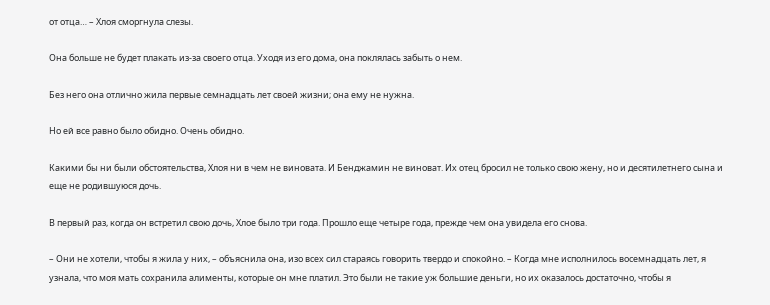от отца… – Хлоя сморгнула слезы.

Она больше не будет плакать из-за своего отца. Уходя из его дома, она поклялась забыть о нем.

Без него она отлично жила первые семнадцать лет своей жизни; она ему не нужна.

Но ей все равно было обидно. Очень обидно.

Какими бы ни были обстоятельства, Хлоя ни в чем не виновата. И Бенджамин не виноват. Их отец бросил не только свою жену, но и десятилетнего сына и еще не родившуюся дочь.

В первый раз, когда он встретил свою дочь, Хлое было три года. Прошло еще четыре года, прежде чем она увидела его снова.

– Они не хотели, чтобы я жила у них, – объяснила она, изо всех сил стараясь говорить твердо и спокойно. – Когда мне исполнилось восемнадцать лет, я узнала, что моя мать сохранила алименты, которые он мне платил. Это были не такие уж большие деньги, но их оказалось достаточно, чтобы я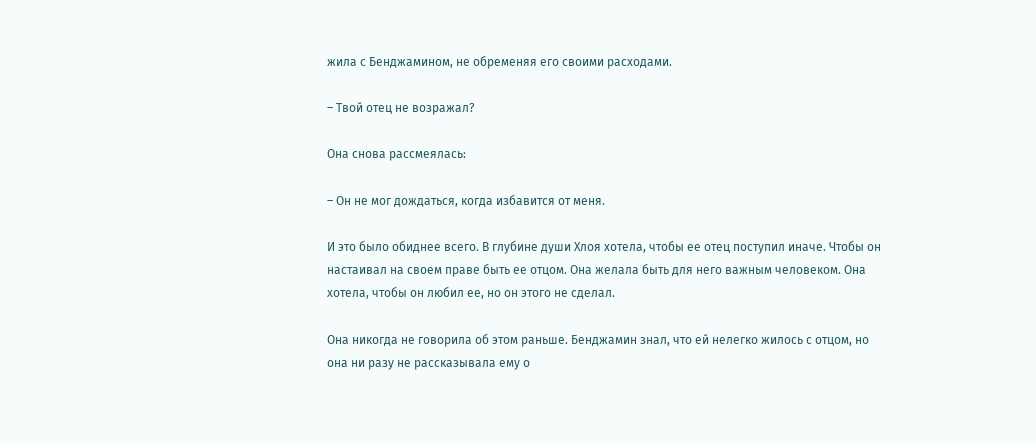жила с Бенджамином, не обременяя его своими расходами.

– Твой отец не возражал?

Она снова рассмеялась:

– Он не мог дождаться, когда избавится от меня.

И это было обиднее всего. В глубине души Хлоя хотела, чтобы ее отец поступил иначе. Чтобы он настаивал на своем праве быть ее отцом. Она желала быть для него важным человеком. Она хотела, чтобы он любил ее, но он этого не сделал.

Она никогда не говорила об этом раньше. Бенджамин знал, что ей нелегко жилось с отцом, но она ни разу не рассказывала ему о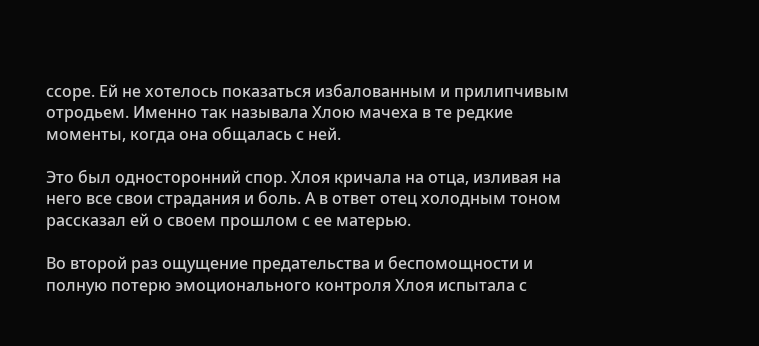ссоре. Ей не хотелось показаться избалованным и прилипчивым отродьем. Именно так называла Хлою мачеха в те редкие моменты, когда она общалась с ней.

Это был односторонний спор. Хлоя кричала на отца, изливая на него все свои страдания и боль. А в ответ отец холодным тоном рассказал ей о своем прошлом с ее матерью.

Во второй раз ощущение предательства и беспомощности и полную потерю эмоционального контроля Хлоя испытала с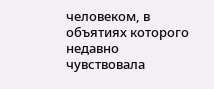человеком, в объятиях которого недавно чувствовала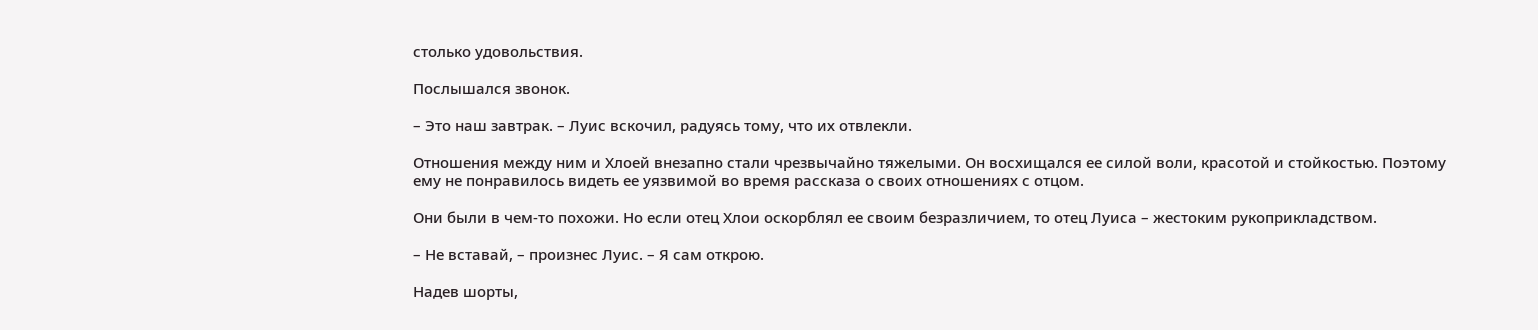столько удовольствия.

Послышался звонок.

– Это наш завтрак. – Луис вскочил, радуясь тому, что их отвлекли.

Отношения между ним и Хлоей внезапно стали чрезвычайно тяжелыми. Он восхищался ее силой воли, красотой и стойкостью. Поэтому ему не понравилось видеть ее уязвимой во время рассказа о своих отношениях с отцом.

Они были в чем-то похожи. Но если отец Хлои оскорблял ее своим безразличием, то отец Луиса – жестоким рукоприкладством.

– Не вставай, – произнес Луис. – Я сам открою.

Надев шорты,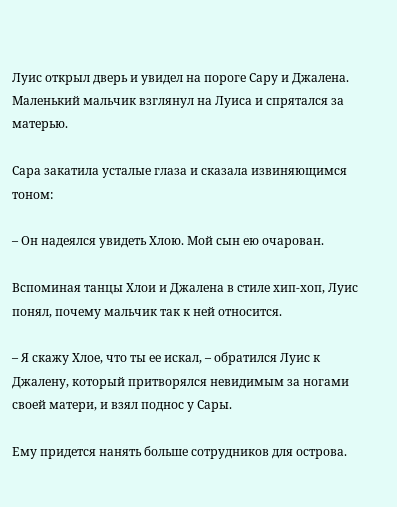Луис открыл дверь и увидел на пороге Сару и Джалена. Маленький мальчик взглянул на Луиса и спрятался за матерью.

Сара закатила усталые глаза и сказала извиняющимся тоном:

– Он надеялся увидеть Хлою. Мой сын ею очарован.

Вспоминая танцы Хлои и Джалена в стиле хип-хоп, Луис понял, почему мальчик так к ней относится.

– Я скажу Хлое, что ты ее искал, – обратился Луис к Джалену, который притворялся невидимым за ногами своей матери, и взял поднос у Сары.

Ему придется нанять больше сотрудников для острова.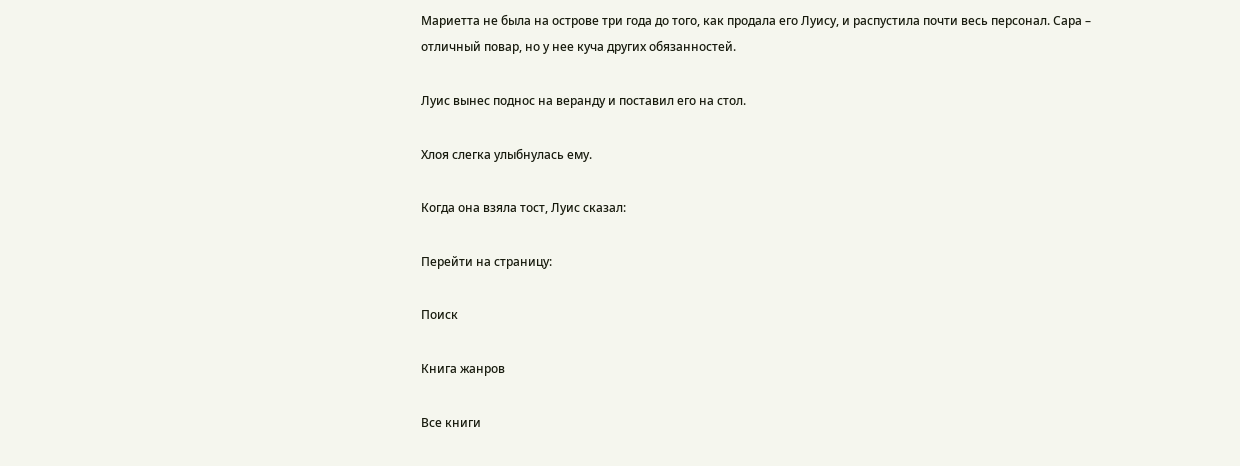Мариетта не была на острове три года до того, как продала его Луису, и распустила почти весь персонал. Сара – отличный повар, но у нее куча других обязанностей.

Луис вынес поднос на веранду и поставил его на стол.

Хлоя слегка улыбнулась ему.

Когда она взяла тост, Луис сказал:

Перейти на страницу:

Поиск

Книга жанров

Все книги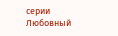серии Любовный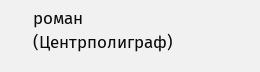роман (Центрполиграф)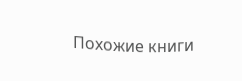Похожие книги